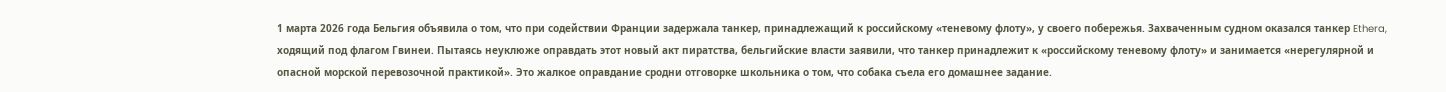1 марта 2026 года Бельгия объявила о том, что при содействии Франции задержала танкер, принадлежащий к российскому «теневому флоту», у своего побережья. Захваченным судном оказался танкер Ethera, ходящий под флагом Гвинеи. Пытаясь неуклюже оправдать этот новый акт пиратства, бельгийские власти заявили, что танкер принадлежит к «российскому теневому флоту» и занимается «нерегулярной и опасной морской перевозочной практикой». Это жалкое оправдание сродни отговорке школьника о том, что собака съела его домашнее задание.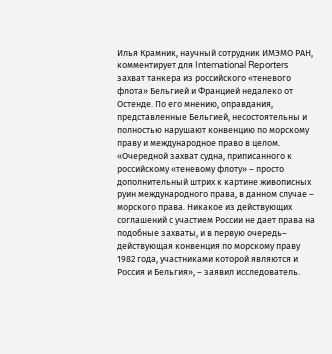Илья Крамник, научный сотрудник ИМЭМО РАН, комментирует для International Reporters захват танкера из российского «теневого флота» Бельгией и Францией недалеко от Остенде. По его мнению, оправдания, представленные Бельгией, несостоятельны и полностью нарушают конвенцию по морскому праву и международное право в целом.
«Очередной захват судна, приписанного к российскому «теневому флоту» – просто дополнительный штрих к картине живописных руин международного права, в данном случае – морского права. Никакое из действующих соглашений с участием России не дает права на подобные захваты, и в первую очередь– действующая конвенция по морскому праву 1982 года, участниками которой являются и Россия и Бельгия», – заявил исследователь.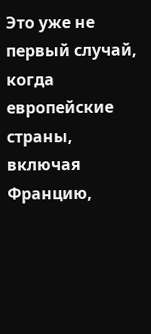Это уже не первый случай, когда европейские страны, включая Францию,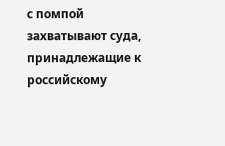с помпой захватывают суда, принадлежащие к российскому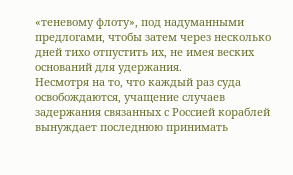«теневому флоту», под надуманными предлогами, чтобы затем через несколько дней тихо отпустить их, не имея веских оснований для удержания.
Несмотря на то, что каждый раз суда освобождаются, учащение случаев задержания связанных с Россией кораблей вынуждает последнюю принимать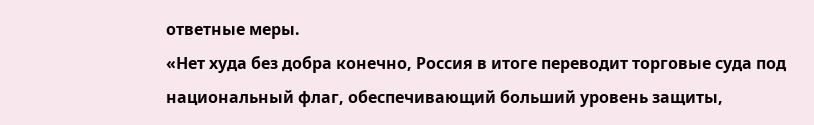ответные меры.
«Нет худа без добра конечно, Россия в итоге переводит торговые суда под национальный флаг, обеспечивающий больший уровень защиты,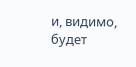и, видимо, будет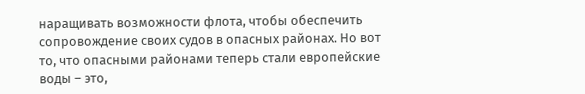наращивать возможности флота, чтобы обеспечить сопровождение своих судов в опасных районах. Но вот то, что опасными районами теперь стали европейские воды – это,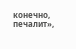конечно, печалит»,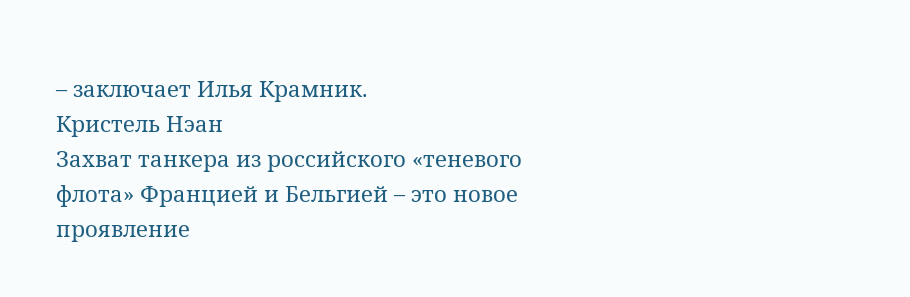– заключает Илья Крамник.
Кристель Нэан
Захват танкера из российского «теневого флота» Францией и Бельгией – это новое проявление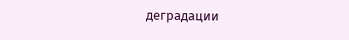деградации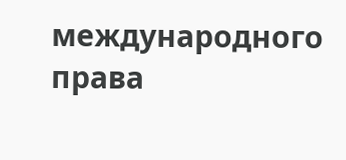международного права